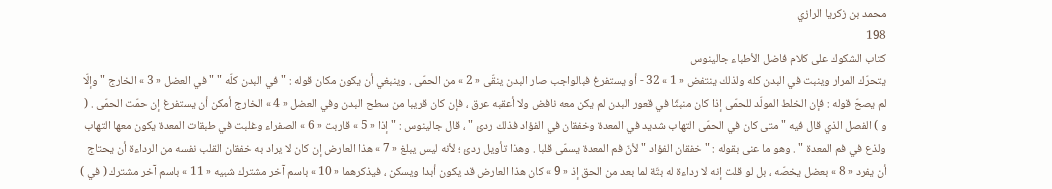محمد بن زكريا الرازي
198
كتاب الشكوك على كلام فاضل الأطباء جالينوس
يتحرّك المرار وينبت في البدن كله ولذلك ينتفض « 1 » 32 - أو يستفرغ فبالواجب صار البدن ينقّى « 2 » من الحمّى . وينبغي أن يكون مكان قوله : " في البدن كلّه " " في العضل « 3 » الخارج " وإلّا لم يصحّ قوله : فإن الخلط المولّد للحمّى إذا كان منبثّا في قعور البدن لم يكن معه نافض ولا أعقبه عرق ، فإن كان قريبا من سطح البدن وفي العضل « 4 » الخارج أمكن أن يستفرغ إن حمّت الحمّى . ( و ) الفصل الذي قال فيه " متى كان في الحمّى التهاب شديد في المعدة وخفقان في الفؤاد فذلك ردئ " ، قال جالينوس : " إذا « 5 » قاربت « 6 » الصفراء وغلبت في طبقات المعدة يكون معها التهاب ولذع في فم المعدة " . وهو ما عنى بقوله : " خفقان الفؤاد " لأنّ فم المعدة يسمّى قلبا . وهذا تأويل ردئ ؛ لأنه ليس يبلغ « 7 » هذا العارض إن كان لا يراد به خفقان القلب نفسه من الرداءة أن يحتاج أن يفرد « 8 » بعضل يخصّه ، بل لو قلت إنه لا رداءة له بتّة لما بعد من الحق إذ « 9 » كان هذا العارض قد يكون أبدا ويسكن ، فيذكرهما « 10 » باسم آخر مشترك شبيه « 11 » باسم آخر مشترك ( في )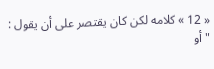« 12 » كلامه لكن كان يقتصر على أن يقول : " أو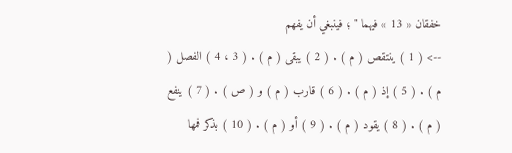خفقان « 13 » فيهما " ؛ فينبغي أن يفهم
--> ( 1 ) ينتقص ( م ) . ( 2 ) يبقى ( م ) . ( 3 ، 4 ) الفصل ( م ) . ( 5 ) إذ ( م ) . ( 6 ) قارب ( م ) و ( ص ) . ( 7 ) ينفع ( م ) . ( 8 ) يقود ( م ) . ( 9 ) أو ( م ) . ( 10 ) بذكر فمها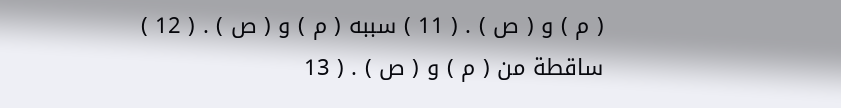( م ) و ( ص ) . ( 11 ) سببه ( م ) و ( ص ) . ( 12 ) ساقطة من ( م ) و ( ص ) . ( 13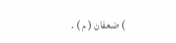) ضعفان ( م ) .